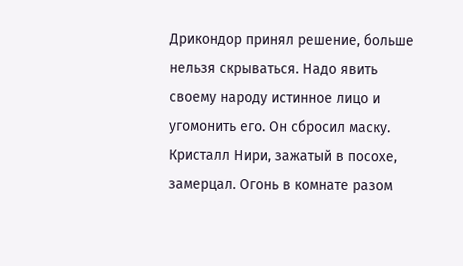Дрикондор принял решение, больше нельзя скрываться. Надо явить своему народу истинное лицо и угомонить его. Он сбросил маску.
Кристалл Нири, зажатый в посохе, замерцал. Огонь в комнате разом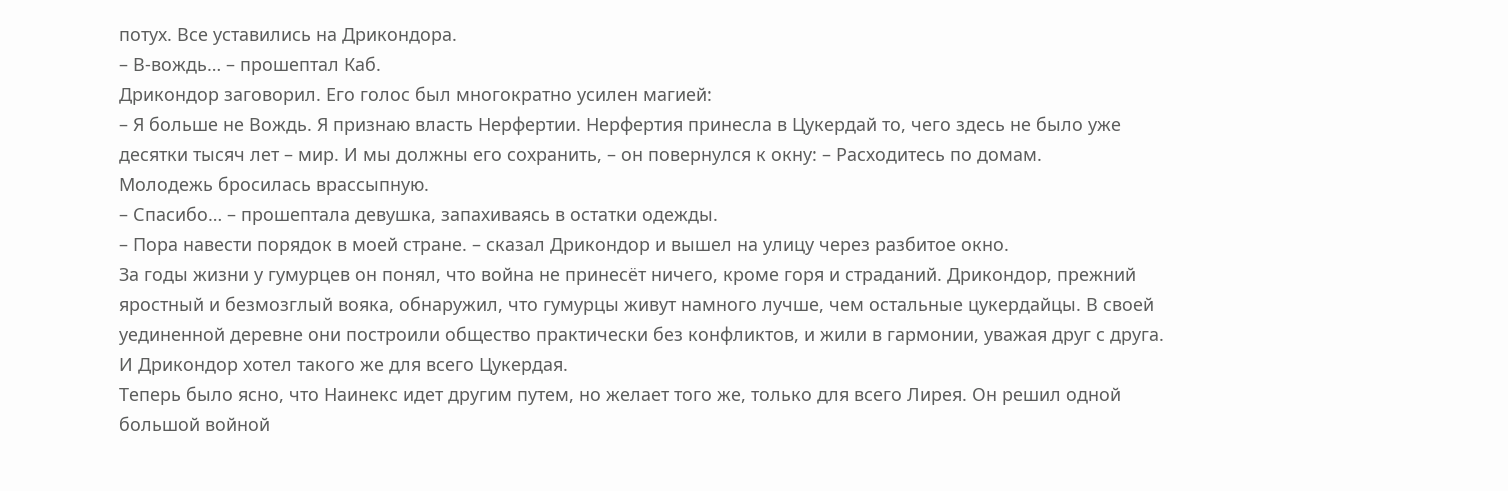потух. Все уставились на Дрикондора.
– В-вождь… – прошептал Каб.
Дрикондор заговорил. Его голос был многократно усилен магией:
– Я больше не Вождь. Я признаю власть Нерфертии. Нерфертия принесла в Цукердай то, чего здесь не было уже десятки тысяч лет – мир. И мы должны его сохранить, – он повернулся к окну: – Расходитесь по домам.
Молодежь бросилась врассыпную.
– Спасибо… – прошептала девушка, запахиваясь в остатки одежды.
– Пора навести порядок в моей стране. – сказал Дрикондор и вышел на улицу через разбитое окно.
За годы жизни у гумурцев он понял, что война не принесёт ничего, кроме горя и страданий. Дрикондор, прежний яростный и безмозглый вояка, обнаружил, что гумурцы живут намного лучше, чем остальные цукердайцы. В своей уединенной деревне они построили общество практически без конфликтов, и жили в гармонии, уважая друг с друга. И Дрикондор хотел такого же для всего Цукердая.
Теперь было ясно, что Наинекс идет другим путем, но желает того же, только для всего Лирея. Он решил одной большой войной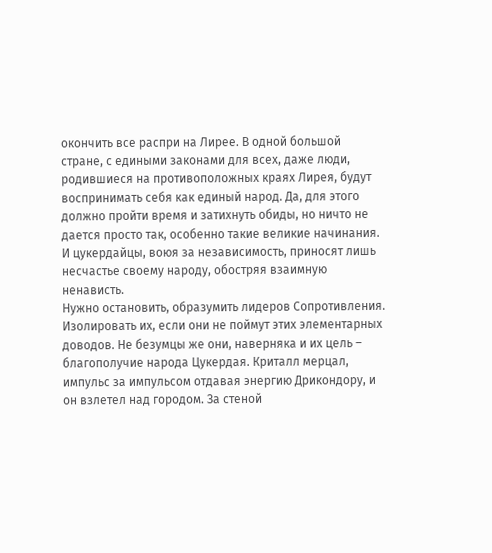окончить все распри на Лирее. В одной большой стране, с едиными законами для всех, даже люди, родившиеся на противоположных краях Лирея, будут воспринимать себя как единый народ. Да, для этого должно пройти время и затихнуть обиды, но ничто не дается просто так, особенно такие великие начинания. И цукердайцы, воюя за независимость, приносят лишь несчастье своему народу, обостряя взаимную ненависть.
Нужно остановить, образумить лидеров Сопротивления. Изолировать их, если они не поймут этих элементарных доводов. Не безумцы же они, наверняка и их цель – благополучие народа Цукердая. Криталл мерцал, импульс за импульсом отдавая энергию Дрикондору, и он взлетел над городом. За стеной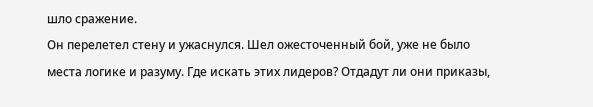шло сражение.
Он перелетел стену и ужаснулся. Шел ожесточенный бой, уже не было места логике и разуму. Где искать этих лидеров? Отдадут ли они приказы,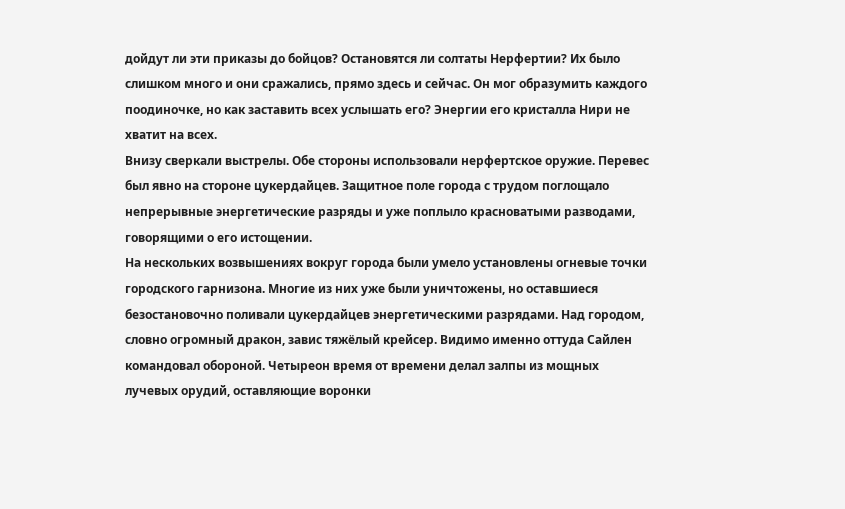дойдут ли эти приказы до бойцов? Остановятся ли солтаты Нерфертии? Их было слишком много и они сражалиcь, прямо здесь и сейчас. Он мог образумить каждого поодиночке, но как заставить всех услышать его? Энергии его кристалла Нири не хватит на всех.
Внизу сверкали выстрелы. Обе стороны использовали нерфертское оружие. Перевес был явно на стороне цукердайцев. Защитное поле города с трудом поглощало непрерывные энергетические разряды и уже поплыло красноватыми разводами, говорящими о его истощении.
На нескольких возвышениях вокруг города были умело установлены огневые точки городского гарнизона. Многие из них уже были уничтожены, но оставшиеся безостановочно поливали цукердайцев энергетическими разрядами. Над городом, словно огромный дракон, завис тяжёлый крейсер. Видимо именно оттуда Сайлен командовал обороной. Четыреон время от времени делал залпы из мощных лучевых орудий, оставляющие воронки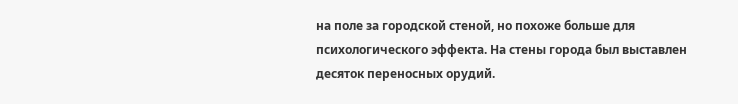на поле за городской стеной, но похоже больше для психологического эффекта. На стены города был выставлен десяток переносных орудий.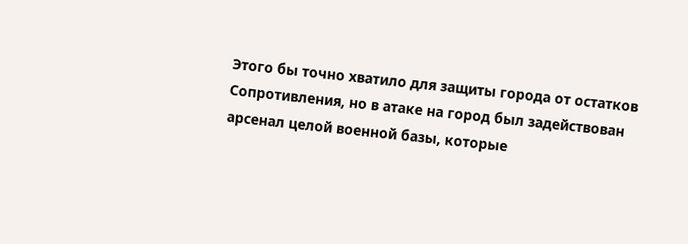Этого бы точно хватило для защиты города от остатков Сопротивления, но в атаке на город был задействован арсенал целой военной базы, которые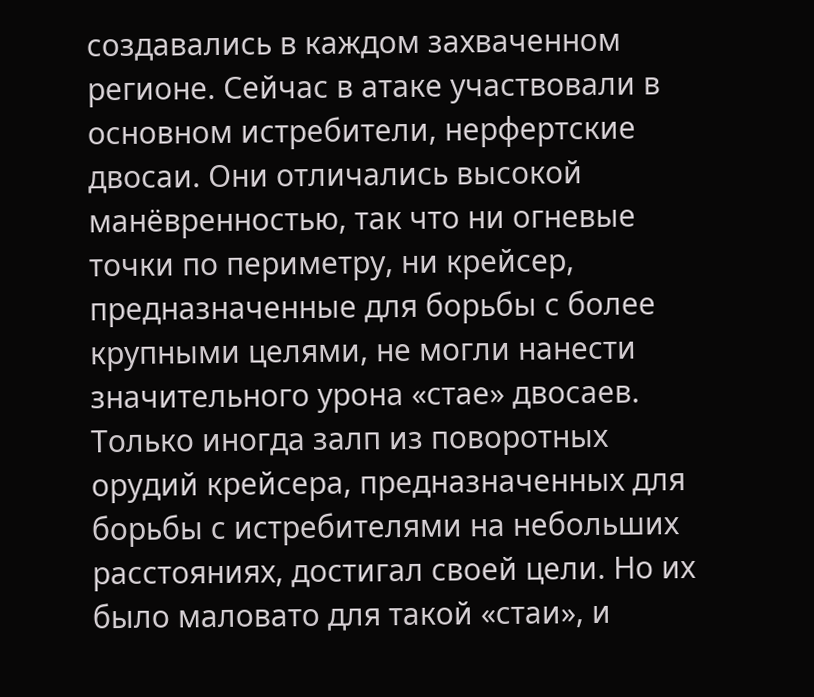создавались в каждом захваченном регионе. Сейчас в атаке участвовали в основном истребители, нерфертские двосаи. Они отличались высокой манёвренностью, так что ни огневые точки по периметру, ни крейсер, предназначенные для борьбы с более крупными целями, не могли нанести значительного урона «стае» двосаев. Только иногда залп из поворотных орудий крейсера, предназначенных для борьбы с истребителями на небольших расстояниях, достигал своей цели. Но их было маловато для такой «стаи», и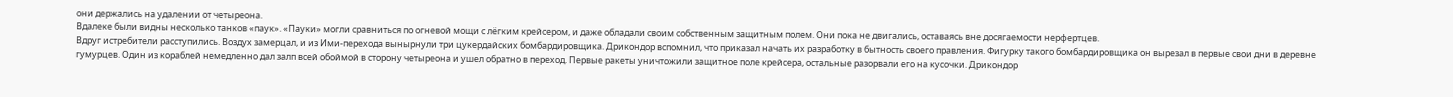они держались на удалении от четыреона.
Вдалеке были видны несколько танков «паук». «Пауки» могли сравниться по огневой мощи с лёгким крейсером, и даже обладали своим собственным защитным полем. Они пока не двигались, оставаясь вне досягаемости нерфертцев.
Вдруг истребители расступились. Воздух замерцал, и из Ими-перехода вынырнули три цукердайских бомбардировщика. Дрикондор вспомнил, что приказал начать их разработку в бытность своего правления. Фигурку такого бомбардировщика он вырезал в первые свои дни в деревне гумурцев. Один из кораблей немедленно дал залп всей обоймой в сторону четыреона и ушел обратно в переход. Первые ракеты уничтожили защитное поле крейсера, остальные разорвали его на кусочки. Дрикондор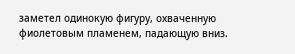заметел одинокую фигуру, охваченную фиолетовым пламенем, падающую вниз.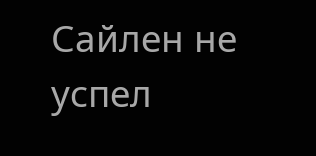Сайлен не успел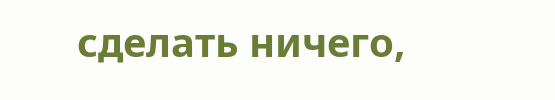сделать ничего,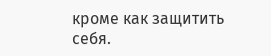кроме как защитить себя.